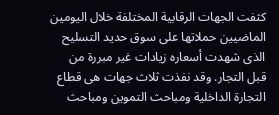كثفت الجهات الرقابية المختلفة خلال اليومين الماضيين حملاتها على سوق حديد التسليح الذى شهدت أسعاره زيادات غير مبررة من قبل التجار. وقد نفذت ثلاث جهات هى قطاع التجارة الداخلية ومباحث التموين ومباحث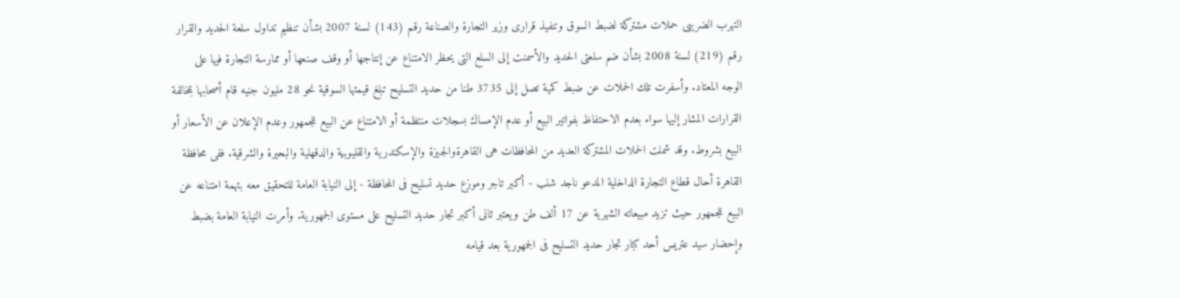التهرب الضريبى حملات مشتركة لضبط السوق وتنفيذ قرارى وزير التجارة والصناعة رقم (143) لسنة 2007 بشأن تنظيم تداول سلعة الحديد والقرار رقم (219) لسنة 2008 بشأن ضم سلعتى الحديد والأسمنت إلى السلع التى يحظر الامتناع عن إنتاجها أو وقف صنعها أو ممارسة التجارة فيها على الوجه المعتاد. وأسفرت تلك الحملات عن ضبط كمية تصل إلى 3735 طنا من حديد التسليح تبلغ قيمتها السوقية نحو 28 مليون جنيه قام أصحابها بمخالفة القرارات المشار إليها سواء بعدم الاحتفاظ بفواتير البيع أو عدم الإمساك بسجلات منتظمة أو الامتناع عن البيع للجمهور وعدم الإعلان عن الأسعار أو البيع بشروط. وقد شملت الحملات المشتركة العديد من المحافظات هى القاهرةوالجيزة والإسكندرية والقليوبية والدقهلية والبحيرة والشرقية. ففى محافظة القاهرة أحال قطاع التجارة الداخلية المدعو ناجد شنب - أكبر تاجر وموزع حديد تسليح فى المحافظة - إلى النيابة العامة للتحقيق معه بتهمة امتناعه عن البيع للجمهور حيث تزيد مبيعاته الشهرية عن 17 ألف طن ويعتبر ثانى أكبر تجار حديد التسليح على مستوى الجمهورية. وأمرت النيابة العامة بضبط وإحضار سيد عتريس أحد كبار تجار حديد التسليح فى الجمهورية بعد قيامه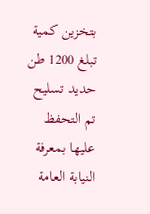بتخزين كمية تبلغ 1200 طن حديد تسليح تم التحفظ عليها بمعرفة النيابة العامة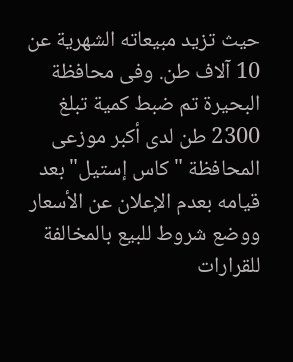حيث تزيد مبيعاته الشهرية عن 10 آلاف طن. وفى محافظة البحيرة تم ضبط كمية تبلغ 2300 طن لدى أكبر موزعى المحافظة "كاس إستيل" بعد قيامه بعدم الإعلان عن الأسعار ووضع شروط للبيع بالمخالفة للقرارات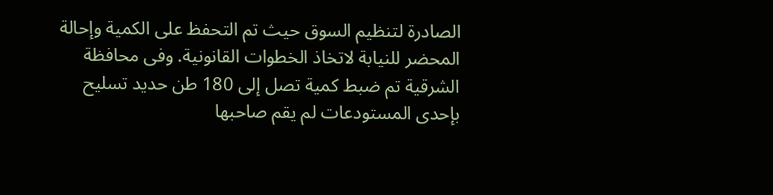الصادرة لتنظيم السوق حيث تم التحفظ على الكمية وإحالة المحضر للنيابة لاتخاذ الخطوات القانونية. وفى محافظة الشرقية تم ضبط كمية تصل إلى 180 طن حديد تسليح بإحدى المستودعات لم يقم صاحبها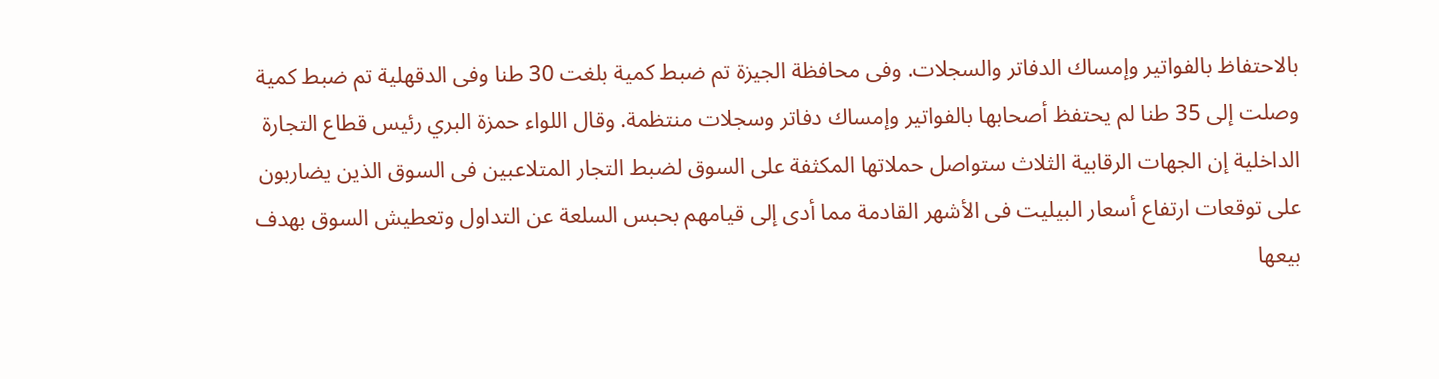بالاحتفاظ بالفواتير وإمساك الدفاتر والسجلات. وفى محافظة الجيزة تم ضبط كمية بلغت 30 طنا وفى الدقهلية تم ضبط كمية وصلت إلى 35 طنا لم يحتفظ أصحابها بالفواتير وإمساك دفاتر وسجلات منتظمة. وقال اللواء حمزة البري رئيس قطاع التجارة الداخلية إن الجهات الرقابية الثلاث ستواصل حملاتها المكثفة على السوق لضبط التجار المتلاعبين فى السوق الذين يضاربون على توقعات ارتفاع أسعار البيليت فى الأشهر القادمة مما أدى إلى قيامهم بحبس السلعة عن التداول وتعطيش السوق بهدف بيعها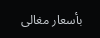بأسعار مغالى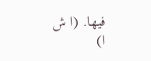فيها. (ا ش ا)